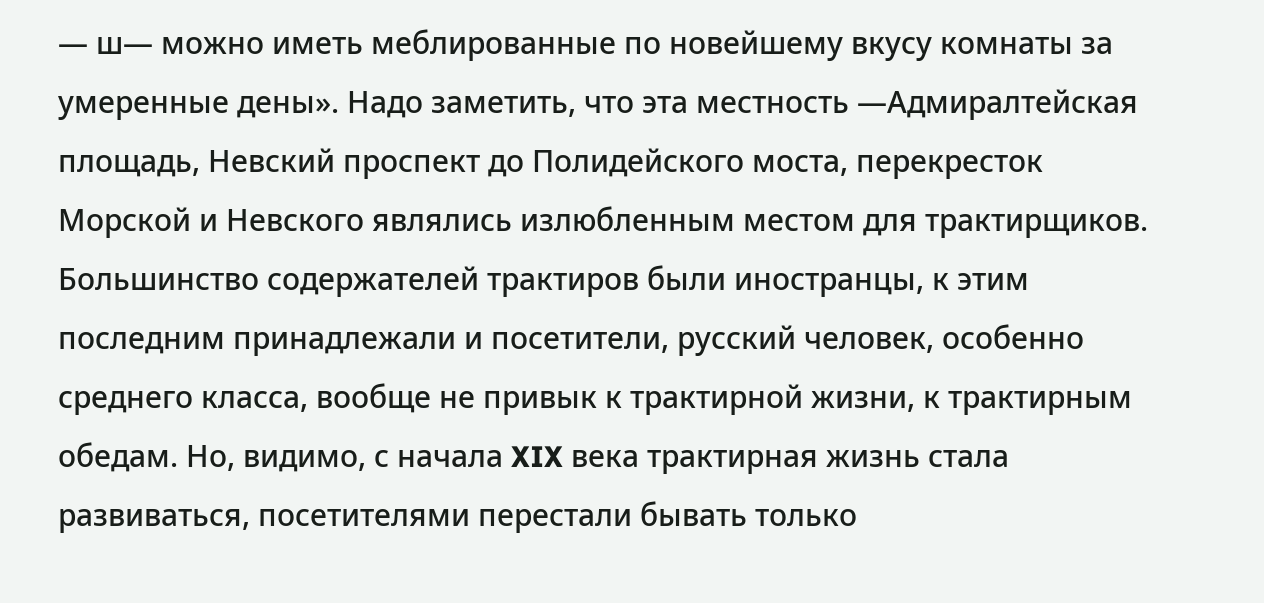— ш— можно иметь меблированные по новейшему вкусу комнаты за умеренные дены». Надо заметить, что эта местность —Адмиралтейская площадь, Невский проспект до Полидейского моста, перекресток Морской и Невского являлись излюбленным местом для трактирщиков. Большинство содержателей трактиров были иностранцы, к этим последним принадлежали и посетители, русский человек, особенно среднего класса, вообще не привык к трактирной жизни, к трактирным обедам. Но, видимо, с начала XIX века трактирная жизнь стала развиваться, посетителями перестали бывать только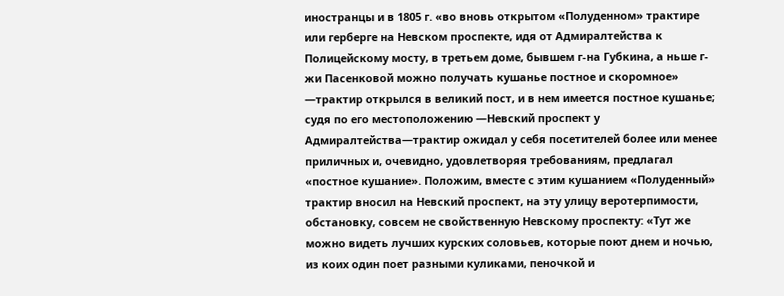иностранцы и в 1805 г. «во вновь открытом «Полуденном» трактире или герберге на Невском проспекте, идя от Адмиралтейства к Полицейскому мосту, в третьем доме, бывшем г-на Губкина, а ньше г-жи Пасенковой можно получать кушанье постное и скоромное» —трактир открылся в великий пост, и в нем имеется постное кушанье; судя по его местоположению —Невский проспект у Адмиралтейства—трактир ожидал у себя посетителей более или менее приличных и, очевидно, удовлетворяя требованиям, предлагал «постное кушание». Положим, вместе с этим кушанием «Полуденный» трактир вносил на Невский проспект, на эту улицу веротерпимости, обстановку, совсем не свойственную Невскому проспекту: «Тут же можно видеть лучших курских соловьев, которые поют днем и ночью, из коих один поет разными куликами, пеночкой и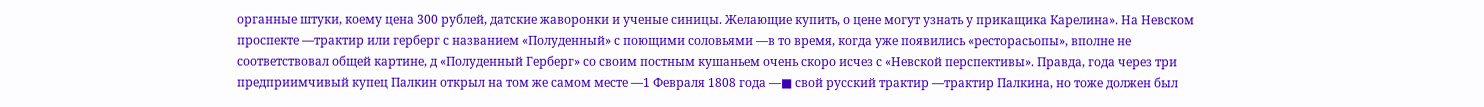органные штуки, коему цена 300 рублей, датские жаворонки и ученые синицы. Желающие купить, о цене могут узнать у прикащика Карелина». На Невском проспекте —трактир или герберг с названием «Полуденный» с поющими соловьями —в то время, когда уже появились «ресторасьопы», вполне не соответствовал общей картине, д «Полуденный Герберг» со своим постным кушаньем очень скоро исчез с «Невской перспективы». Правда, года через три предприимчивый купец Палкин открыл на том же самом месте —1 Февраля 1808 года —■ свой русский трактир —трактир Палкина, но тоже должен был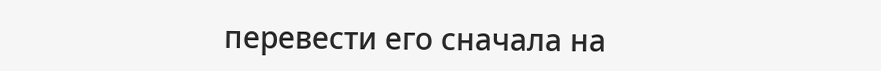перевести его сначала на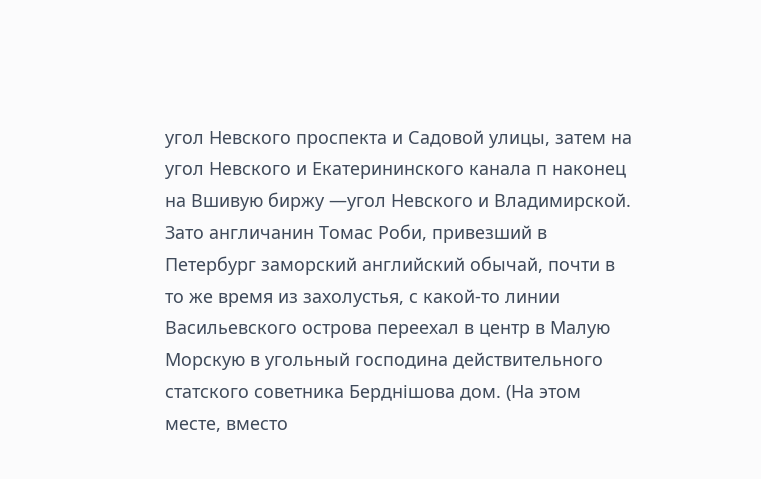угол Невского проспекта и Садовой улицы, затем на угол Невского и Екатерининского канала п наконец на Вшивую биржу —угол Невского и Владимирской. Зато англичанин Томас Роби, привезший в Петербург заморский английский обычай, почти в то же время из захолустья, с какой-то линии Васильевского острова переехал в центр в Малую Морскую в угольный господина действительного статского советника Берднішова дом. (На этом месте, вместо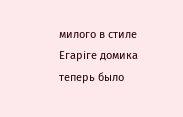милого в стиле Егаріге домика теперь было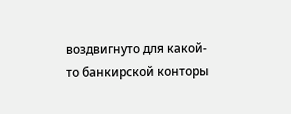воздвигнуто для какой-то банкирской конторы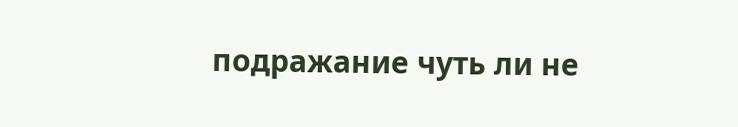подражание чуть ли не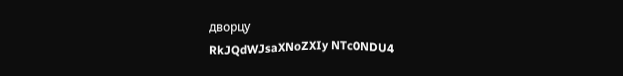дворцу
RkJQdWJsaXNoZXIy NTc0NDU4